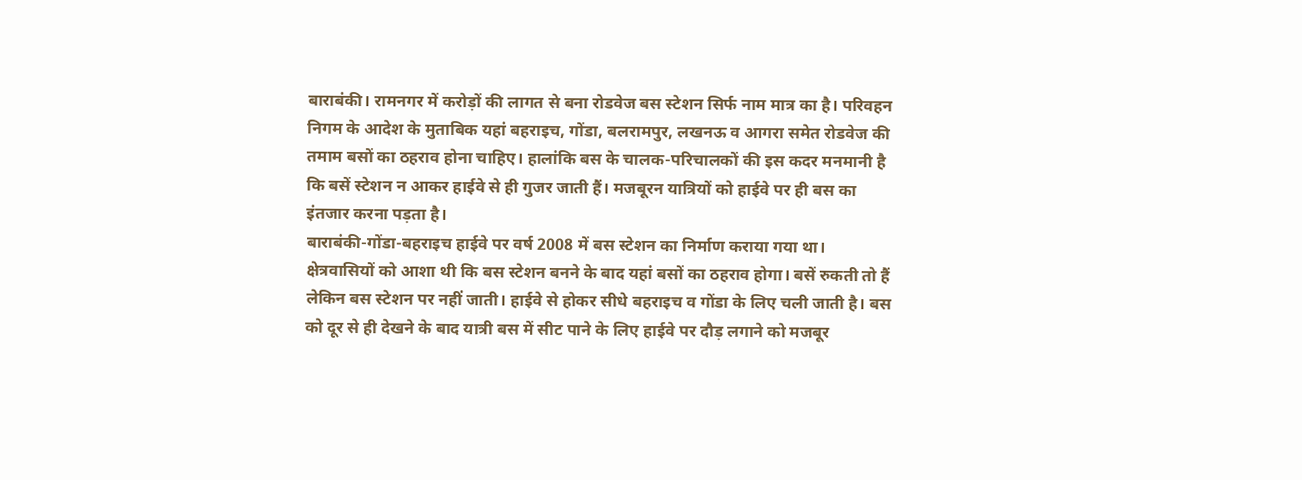बाराबंकी। रामनगर में करोड़ों की लागत से बना रोडवेज बस स्टेशन सिर्फ नाम मात्र का है। परिवहन निगम के आदेश के मुताबिक यहां बहराइच, गोंडा, बलरामपुर, लखनऊ व आगरा समेत रोडवेज की तमाम बसों का ठहराव होना चाहिए। हालांकि बस के चालक-परिचालकों की इस कदर मनमानी है कि बसें स्टेशन न आकर हाईवे से ही गुजर जाती हैं। मजबूरन यात्रियों को हाईवे पर ही बस का इंतजार करना पड़ता है।
बाराबंकी-गोंडा-बहराइच हाईवे पर वर्ष 2008 में बस स्टेशन का निर्माण कराया गया था। क्षेत्रवासियों को आशा थी कि बस स्टेशन बनने के बाद यहां बसों का ठहराव होगा। बसें रुकती तो हैं लेकिन बस स्टेशन पर नहीं जाती। हाईवे से होकर सीधे बहराइच व गोंडा के लिए चली जाती है। बस को दूर से ही देखने के बाद यात्री बस में सीट पाने के लिए हाईवे पर दौड़ लगाने को मजबूर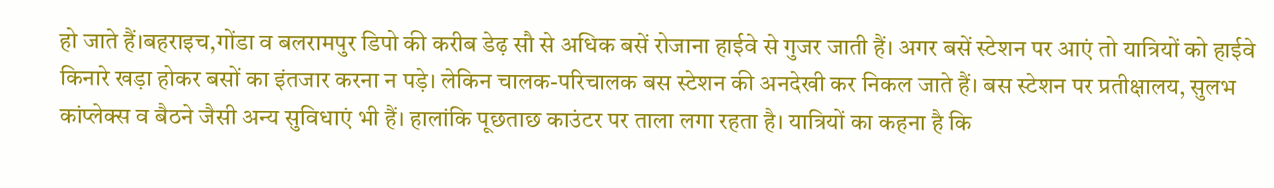हो जाते हैं।बहराइच,गोंडा व बलरामपुर डिपो की करीब डेढ़ सौ से अधिक बसें रोजाना हाईवे से गुजर जाती हैं। अगर बसें स्टेशन पर आएं तो यात्रियों को हाईवे किनारे खड़ा होकर बसों का इंतजार करना न पड़े। लेकिन चालक-परिचालक बस स्टेशन की अनदेखी कर निकल जाते हैं। बस स्टेशन पर प्रतीक्षालय, सुलभ कांप्लेक्स व बैठने जैसी अन्य सुविधाएं भी हैं। हालांकि पूछताछ काउंटर पर ताला लगा रहता है। यात्रियों का कहना है कि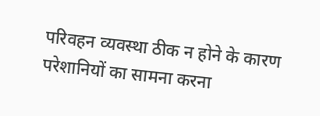परिवहन व्यवस्था ठीक न होने के कारण परेशानियों का सामना करना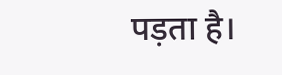पड़ता है।